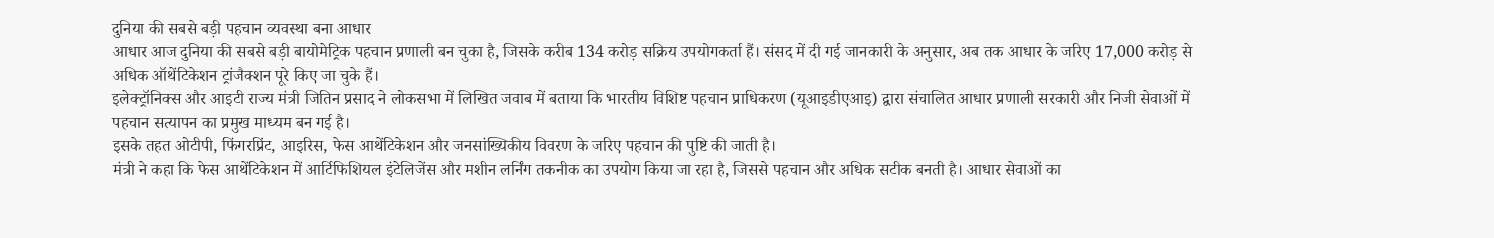दुनिया की सबसे बड़ी पहचान व्यवस्था बना आधार
आधार आज दुनिया की सबसे बड़ी बायोमेट्रिक पहचान प्रणाली बन चुका है, जिसके करीब 134 करोड़ सक्रिय उपयोगकर्ता हैं। संसद में दी गई जानकारी के अनुसार, अब तक आधार के जरिए 17,000 करोड़ से अधिक ऑथेंटिकेशन ट्रांजैक्शन पूरे किए जा चुके हैं।
इलेक्ट्रॉनिक्स और आइटी राज्य मंत्री जितिन प्रसाद ने लोकसभा में लिखित जवाब में बताया कि भारतीय विशिष्ट पहचान प्राधिकरण (यूआइडीएआइ) द्वारा संचालित आधार प्रणाली सरकारी और निजी सेवाओं में पहचान सत्यापन का प्रमुख माध्यम बन गई है।
इसके तहत ओटीपी, फिंगरप्रिंट, आइरिस, फेस आथेंटिकेशन और जनसांख्यिकीय विवरण के जरिए पहचान की पुष्टि की जाती है।
मंत्री ने कहा कि फेस आथेंटिकेशन में आर्टिफिशियल इंटेलिजेंस और मशीन लर्निंग तकनीक का उपयोग किया जा रहा है, जिससे पहचान और अधिक सटीक बनती है। आधार सेवाओं का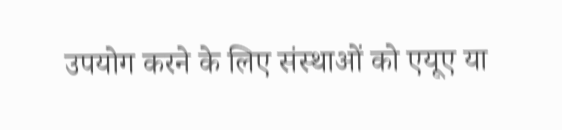उपयोग करने के लिए संस्थाओं को एयूए या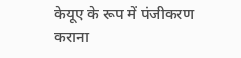केयूए के रूप में पंजीकरण कराना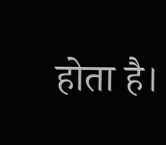होता है।